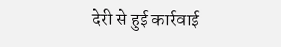देरी से हुई कार्रवाई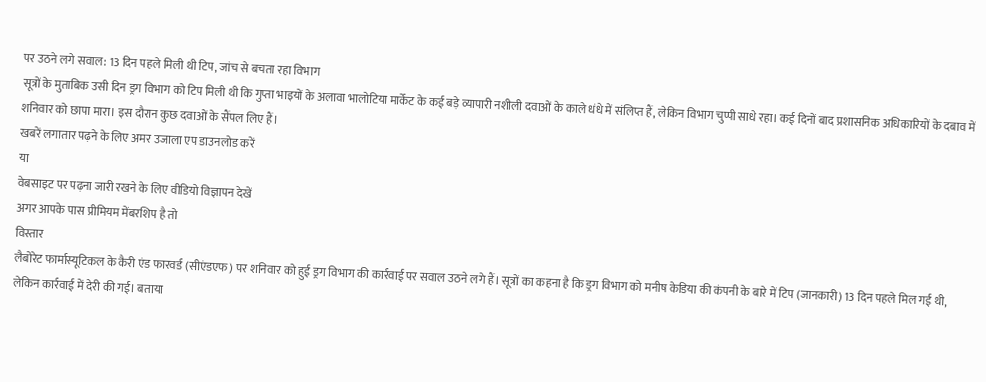पर उठने लगे सवाल: 13 दिन पहले मिली थी टिप, जांच से बचता रहा विभाग
सूत्रों के मुताबिक उसी दिन ड्रग विभाग को टिप मिली थी कि गुप्ता भाइयों के अलावा भालोटिया मार्केट के कई बड़े व्यापारी नशीली दवाओं के काले धंधे में संलिप्त हैं, लेकिन विभाग चुप्पी साधे रहा। कई दिनों बाद प्रशासनिक अधिकारियों के दबाव में शनिवार को छापा मारा। इस दौरान कुछ दवाओं के सैंपल लिए हैं।
खबरें लगातार पढ़ने के लिए अमर उजाला एप डाउनलोड करें
या
वेबसाइट पर पढ़ना जारी रखने के लिए वीडियो विज्ञापन देखें
अगर आपके पास प्रीमियम मेंबरशिप है तो
विस्तार
लैबोरेट फार्मास्यूटिकल के कैरी एंड फारवर्ड (सीएंडएफ) पर शनिवार को हुई ड्रग विभाग की कार्रवाई पर सवाल उठने लगे हैं। सूत्रों का कहना है कि ड्रग विभाग को मनीष केडिया की कंपनी के बारे में टिप (जानकारी) 13 दिन पहले मिल गई थी, लेकिन कार्रवाई में देरी की गई। बताया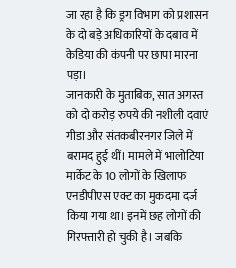जा रहा है कि ड्रग विभाग को प्रशासन के दो बड़े अधिकारियों के दबाव में केडिया की कंपनी पर छापा मारना पड़ा।
जानकारी के मुताबिक, सात अगस्त को दो करोड़ रुपये की नशीली दवाएं गीडा और संतकबीरनगर जिले में बरामद हुई थीं। मामले में भालोटिया मार्केट के 10 लोगों के खिलाफ एनडीपीएस एक्ट का मुकदमा दर्ज किया गया था। इनमें छह लोगों की गिरफ्तारी हो चुकी है। जबकि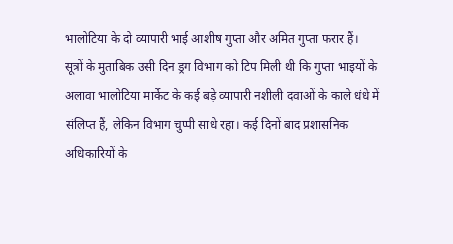भालोटिया के दो व्यापारी भाई आशीष गुप्ता और अमित गुप्ता फरार हैं।
सूत्रों के मुताबिक उसी दिन ड्रग विभाग को टिप मिली थी कि गुप्ता भाइयों के अलावा भालोटिया मार्केट के कई बड़े व्यापारी नशीली दवाओं के काले धंधे में संलिप्त हैं, लेकिन विभाग चुप्पी साधे रहा। कई दिनों बाद प्रशासनिक अधिकारियों के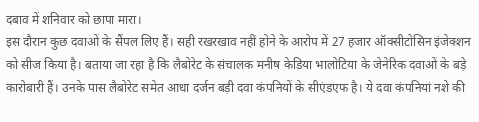दबाव में शनिवार को छापा मारा।
इस दौरान कुछ दवाओं के सैंपल लिए हैं। सही रखरखाव नहीं होने के आरोप में 27 हजार ऑक्सीटोसिन इंजेक्शन को सीज किया है। बताया जा रहा है कि लैबोरेट के संचालक मनीष केडिया भालोटिया के जेनेरिक दवाओं के बड़े कारोबारी हैं। उनके पास लैबोरेट समेत आधा दर्जन बड़ी दवा कंपनियों के सीएंडएफ है। ये दवा कंपनियां नशे की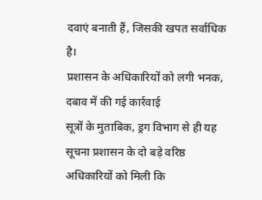दवाएं बनाती हैं, जिसकी खपत सर्वाधिक है।
प्रशासन के अधिकारियों को लगी भनक, दबाव में की गई कार्रवाई
सूत्रों के मुताबिक, ड्रग विभाग से ही यह सूचना प्रशासन के दो बड़े वरिष्ठ अधिकारियों को मिली कि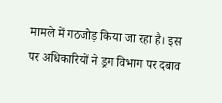मामले में गठजोड़ किया जा रहा है। इस पर अधिकारियों ने ड्रग विभाग पर दबाव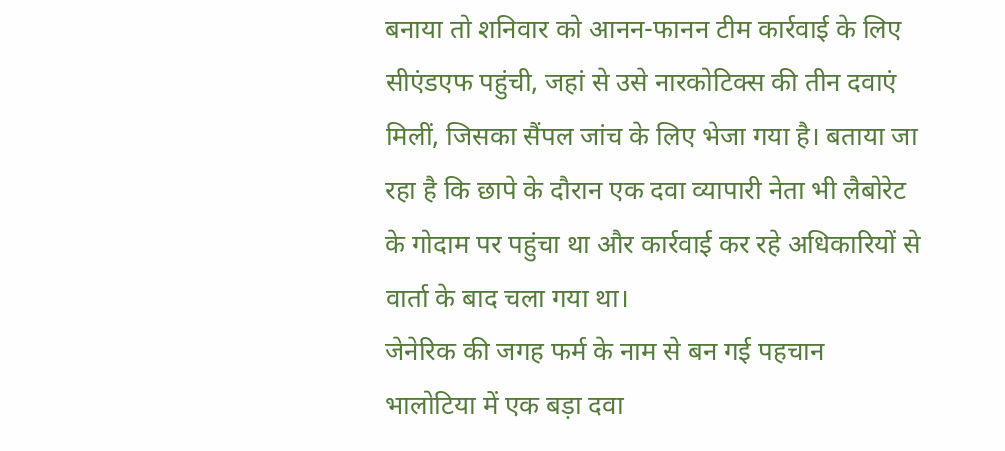बनाया तो शनिवार को आनन-फानन टीम कार्रवाई के लिए सीएंडएफ पहुंची, जहां से उसे नारकोटिक्स की तीन दवाएं मिलीं, जिसका सैंपल जांच के लिए भेजा गया है। बताया जा रहा है कि छापे के दौरान एक दवा व्यापारी नेता भी लैबोरेट के गोदाम पर पहुंचा था और कार्रवाई कर रहे अधिकारियों से वार्ता के बाद चला गया था।
जेनेरिक की जगह फर्म के नाम से बन गई पहचान
भालोटिया में एक बड़ा दवा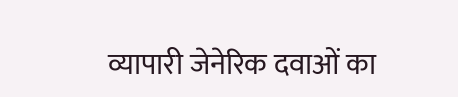व्यापारी जेनेरिक दवाओं का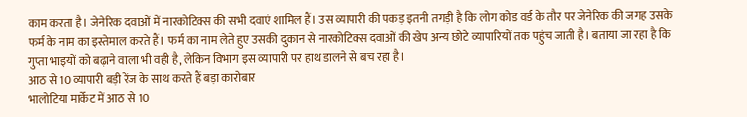काम करता है। जेनेरिक दवाओं में नारकोटिक्स की सभी दवाएं शामिल हैं। उस व्यापारी की पकड़ इतनी तगड़ी है कि लोग कोड वर्ड के तौर पर जेनेरिक की जगह उसके फर्म के नाम का इस्तेमाल करते हैं। फर्म का नाम लेते हुए उसकी दुकान से नारकोटिक्स दवाओं की खेप अन्य छोटे व्यापारियों तक पहुंच जाती है। बताया जा रहा है कि गुप्ता भाइयों को बढ़ाने वाला भी वही है, लेकिन विभाग इस व्यापारी पर हाथ डालने से बच रहा है।
आठ से 10 व्यापारी बड़ी रेंज के साथ करते हैं बड़ा कारोबार
भालोटिया मार्केट में आठ से 10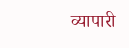व्यापारी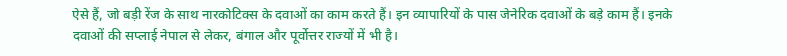ऐसे हैं, जो बड़ी रेंज के साथ नारकोटिक्स के दवाओं का काम करते हैं। इन व्यापारियों के पास जेनेरिक दवाओं के बड़े काम हैं। इनके दवाओं की सप्लाई नेपाल से लेकर, बंगाल और पूर्वोत्तर राज्यों में भी है।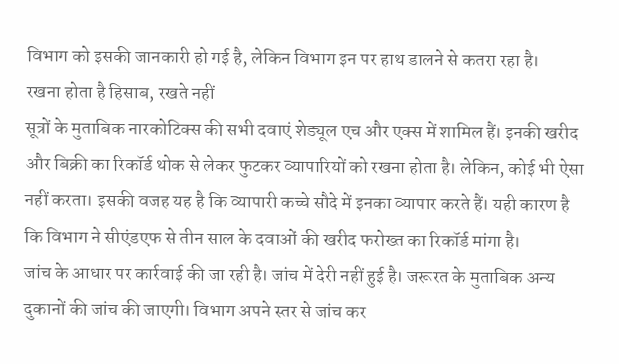विभाग को इसकी जानकारी हो गई है, लेकिन विभाग इन पर हाथ डालने से कतरा रहा है।
रखना होता है हिसाब, रखते नहीं
सूत्रों के मुताबिक नारकोटिक्स की सभी दवाएं शेड्यूल एच और एक्स में शामिल हैं। इनकी खरीद और बिक्री का रिकॉर्ड थोक से लेकर फुटकर व्यापारियों को रखना होता है। लेकिन, कोई भी ऐसा नहीं करता। इसकी वजह यह है कि व्यापारी कच्चे सौदे में इनका व्यापार करते हैं। यही कारण है कि विभाग ने सीएंडएफ से तीन साल के दवाओं की खरीद फरोख्त का रिकॉर्ड मांगा है।
जांच के आधार पर कार्रवाई की जा रही है। जांच में देरी नहीं हुई है। जरूरत के मुताबिक अन्य दुकानों की जांच की जाएगी। विभाग अपने स्तर से जांच कर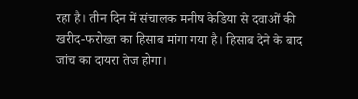रहा है। तीन दिन में संचालक मनीष केडिया से दवाओं की खरीद-फरोख्त का हिसाब मांगा गया है। हिसाब देने के बाद जांच का दायरा तेज होगा।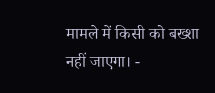मामले में किसी को बख्शा नहीं जाएगा। -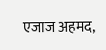एजाज अहमद,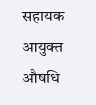सहायक आयुक्त औषधि